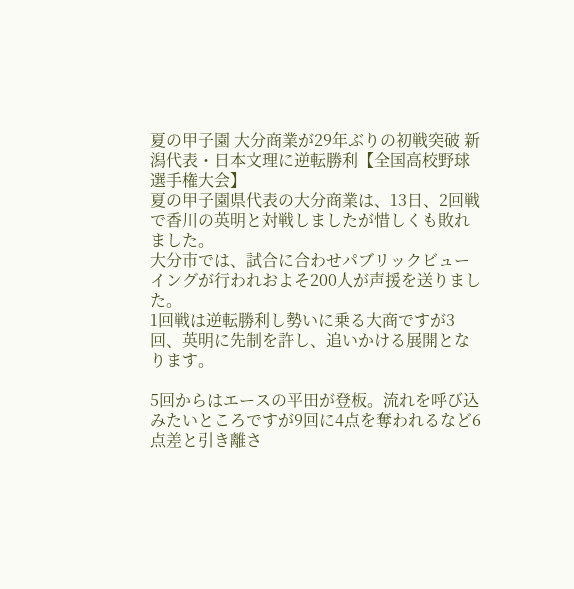夏の甲子園 大分商業が29年ぶりの初戦突破 新潟代表・日本文理に逆転勝利【全国高校野球選手権大会】
夏の甲子園県代表の大分商業は、13日、2回戦で香川の英明と対戦しましたが惜しくも敗れました。
大分市では、試合に合わせパブリックビューイングが行われおよそ200人が声援を送りました。
1回戦は逆転勝利し勢いに乗る大商ですが3回、英明に先制を許し、追いかける展開となります。

5回からはエースの平田が登板。流れを呼び込みたいところですが9回に4点を奪われるなど6点差と引き離さ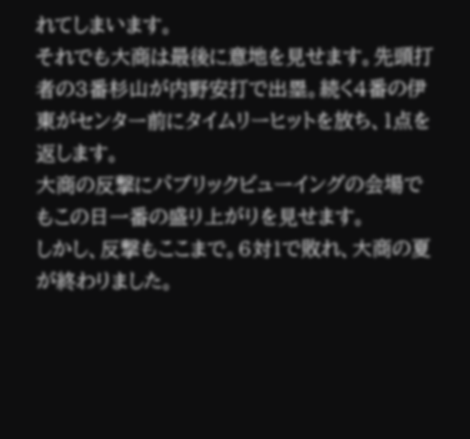れてしまいます。
それでも大商は最後に意地を見せます。先頭打者の3番杉山が内野安打で出塁。続く4番の伊東がセンター前にタイムリーヒットを放ち、1点を返します。
大商の反撃にパブリックビューイングの会場でもこの日一番の盛り上がりを見せます。
しかし、反撃もここまで。6対1で敗れ、大商の夏が終わりました。